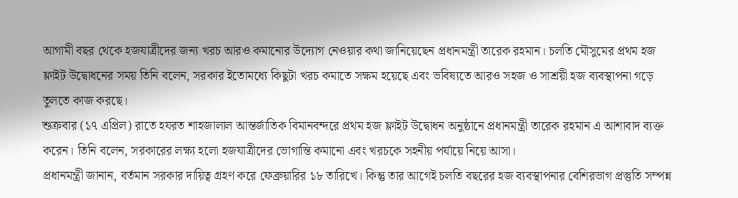আগামী বছর থেকে হজযাত্রীদের জন্য খরচ আরও কমানোর উদ্যোগ নেওয়ার কথা জানিয়েছেন প্রধানমন্ত্রী তারেক রহমান। চলতি মৌসুমের প্রথম হজ ফ্লাইট উদ্বোধনের সময় তিনি বলেন, সরকার ইতোমধ্যে কিছুটা খরচ কমাতে সক্ষম হয়েছে এবং ভবিষ্যতে আরও সহজ ও সাশ্রয়ী হজ ব্যবস্থাপনা গড়ে তুলতে কাজ করছে।
শুক্রবার (১৭ এপ্রিল) রাতে হযরত শাহজালাল আন্তর্জাতিক বিমানবন্দরে প্রথম হজ ফ্লাইট উদ্বোধন অনুষ্ঠানে প্রধানমন্ত্রী তারেক রহমান এ আশাবাদ ব্যক্ত করেন। তিনি বলেন, সরকারের লক্ষ্য হলো হজযাত্রীদের ভোগান্তি কমানো এবং খরচকে সহনীয় পর্যায়ে নিয়ে আসা।
প্রধানমন্ত্রী জানান, বর্তমান সরকার দায়িত্ব গ্রহণ করে ফেব্রুয়ারির ১৮ তারিখে। কিন্তু তার আগেই চলতি বছরের হজ ব্যবস্থাপনার বেশিরভাগ প্রস্তুতি সম্পন্ন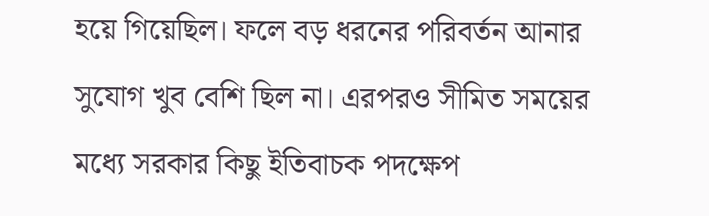হয়ে গিয়েছিল। ফলে বড় ধরনের পরিবর্তন আনার সুযোগ খুব বেশি ছিল না। এরপরও সীমিত সময়ের মধ্যে সরকার কিছু ইতিবাচক পদক্ষেপ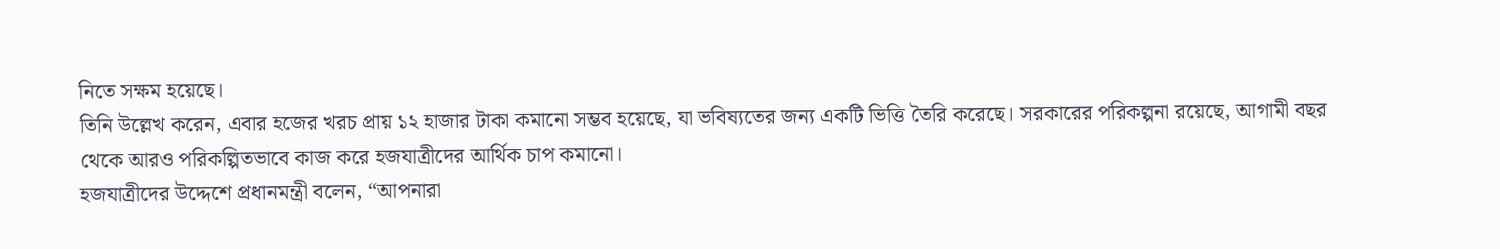নিতে সক্ষম হয়েছে।
তিনি উল্লেখ করেন, এবার হজের খরচ প্রায় ১২ হাজার টাকা কমানো সম্ভব হয়েছে, যা ভবিষ্যতের জন্য একটি ভিত্তি তৈরি করেছে। সরকারের পরিকল্পনা রয়েছে, আগামী বছর থেকে আরও পরিকল্পিতভাবে কাজ করে হজযাত্রীদের আর্থিক চাপ কমানো।
হজযাত্রীদের উদ্দেশে প্রধানমন্ত্রী বলেন, “আপনারা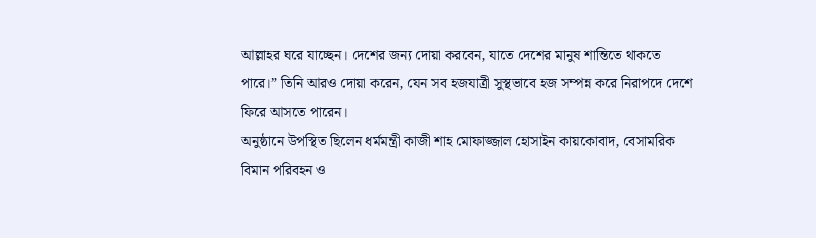আল্লাহর ঘরে যাচ্ছেন। দেশের জন্য দোয়া করবেন, যাতে দেশের মানুষ শান্তিতে থাকতে পারে।” তিনি আরও দোয়া করেন, যেন সব হজযাত্রী সুস্থভাবে হজ সম্পন্ন করে নিরাপদে দেশে ফিরে আসতে পারেন।
অনুষ্ঠানে উপস্থিত ছিলেন ধর্মমন্ত্রী কাজী শাহ মোফাজ্জাল হোসাইন কায়কোবাদ, বেসামরিক বিমান পরিবহন ও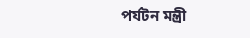পর্যটন মন্ত্রী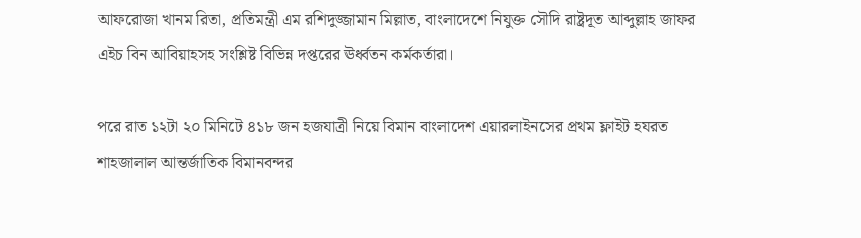আফরোজা খানম রিতা, প্রতিমন্ত্রী এম রশিদুজ্জামান মিল্লাত, বাংলাদেশে নিযুক্ত সৌদি রাষ্ট্রদূত আব্দুল্লাহ জাফর এইচ বিন আবিয়াহসহ সংশ্লিষ্ট বিভিন্ন দপ্তরের ঊর্ধ্বতন কর্মকর্তারা।

পরে রাত ১২টা ২০ মিনিটে ৪১৮ জন হজযাত্রী নিয়ে বিমান বাংলাদেশ এয়ারলাইনসের প্রথম ফ্লাইট হযরত শাহজালাল আন্তর্জাতিক বিমানবন্দর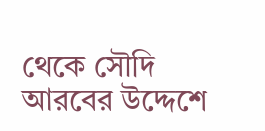থেকে সৌদি আরবের উদ্দেশে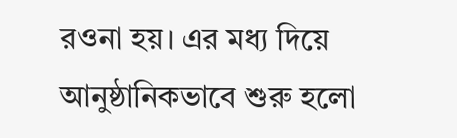রওনা হয়। এর মধ্য দিয়ে আনুষ্ঠানিকভাবে শুরু হলো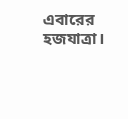এবারের হজযাত্রা।